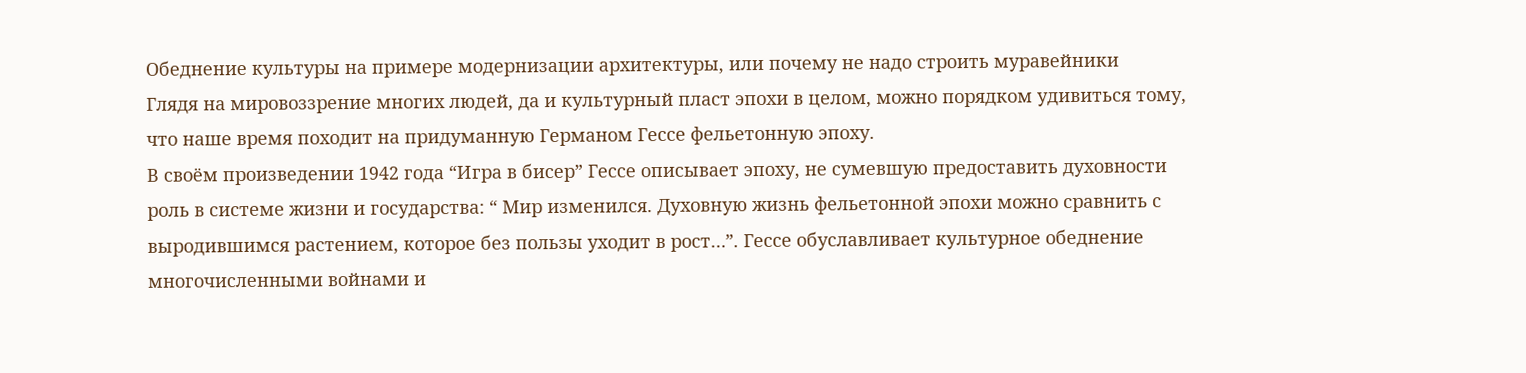Обеднение культуры на примере модернизации архитектуры, или почему не надо строить муравейники
Глядя на мировоззрение многих людей, да и культурный пласт эпохи в целом, можно порядком удивиться тому, что наше время походит на придуманную Германом Гессе фельетонную эпоху.
В своём произведении 1942 года “Игра в бисер” Гессе описывает эпоху, не сумевшую предоставить духовности роль в системе жизни и государства: “ Мир изменился. Духовную жизнь фельетонной эпохи можно сравнить с выродившимся растением, которое без пользы уходит в рост…”. Гессе обуславливает культурное обеднение многочисленными войнами и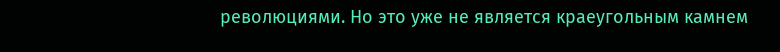революциями. Но это уже не является краеугольным камнем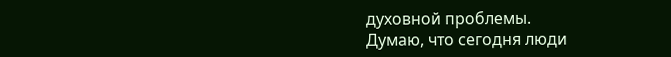духовной проблемы.
Думаю, что сегодня люди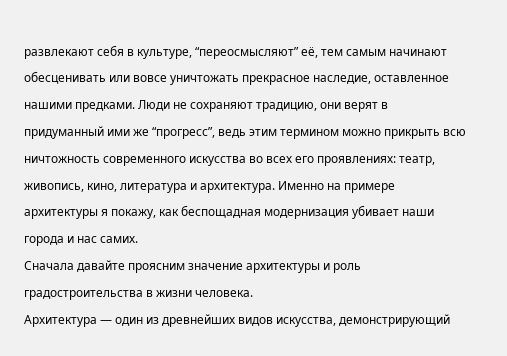развлекают себя в культуре, “переосмысляют” её, тем самым начинают обесценивать или вовсе уничтожать прекрасное наследие, оставленное нашими предками. Люди не сохраняют традицию, они верят в придуманный ими же “прогресс”, ведь этим термином можно прикрыть всю ничтожность современного искусства во всех его проявлениях: театр, живопись, кино, литература и архитектура. Именно на примере архитектуры я покажу, как беспощадная модернизация убивает наши города и нас самих.
Сначала давайте проясним значение архитектуры и роль градостроительства в жизни человека.
Архитектура — один из древнейших видов искусства, демонстрирующий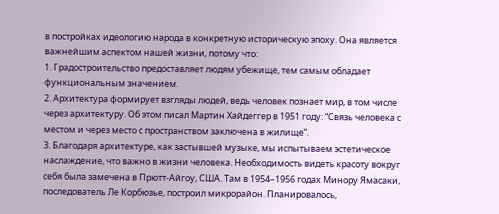в постройках идеологию народа в конкретную историческую эпоху. Она является важнейшим аспектом нашей жизни, потому что:
1. Градостроительство предоставляет людям убежище, тем самым обладает функциональным значением.
2. Архитектура формирует взгляды людей, ведь человек познает мир, в том числе через архитектуру. Об этом писал Мартин Хайдеггер в 1951 году: “Связь человека с местом и через место с пространством заключена в жилище”.
3. Благодаря архитектуре, как застывшей музыке, мы испытываем эстетическое наслаждение, что важно в жизни человека. Необходимость видеть красоту вокруг себя была замечена в Прютт-Айгоу, США. Там в 1954–1956 годах Минору Ямасаки, последователь Ле Корбюзье, построил микрорайон. Планировалось,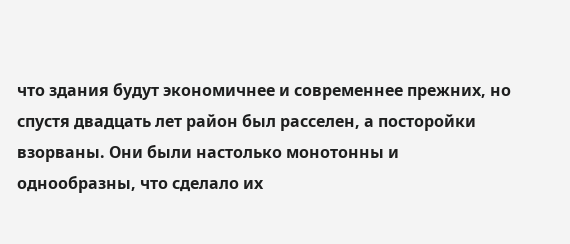что здания будут экономичнее и современнее прежних, но спустя двадцать лет район был расселен, а посторойки взорваны. Они были настолько монотонны и однообразны, что сделало их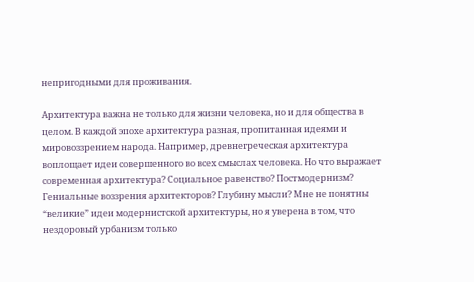непригодными для проживания.

Архитектура важна не только для жизни человека, но и для общества в целом. В каждой эпохе архитектура разная, пропитанная идеями и мировоззрением народа. Например, древнегреческая архитектура воплощает идеи совершенного во всех смыслах человека. Но что выражает современная архитектура? Социальное равенство? Постмодернизм? Гениальные воззрения архитекторов? Глубину мысли? Мне не понятны “великие” идеи модернистской архитектуры, но я уверена в том, что нездоровый урбанизм только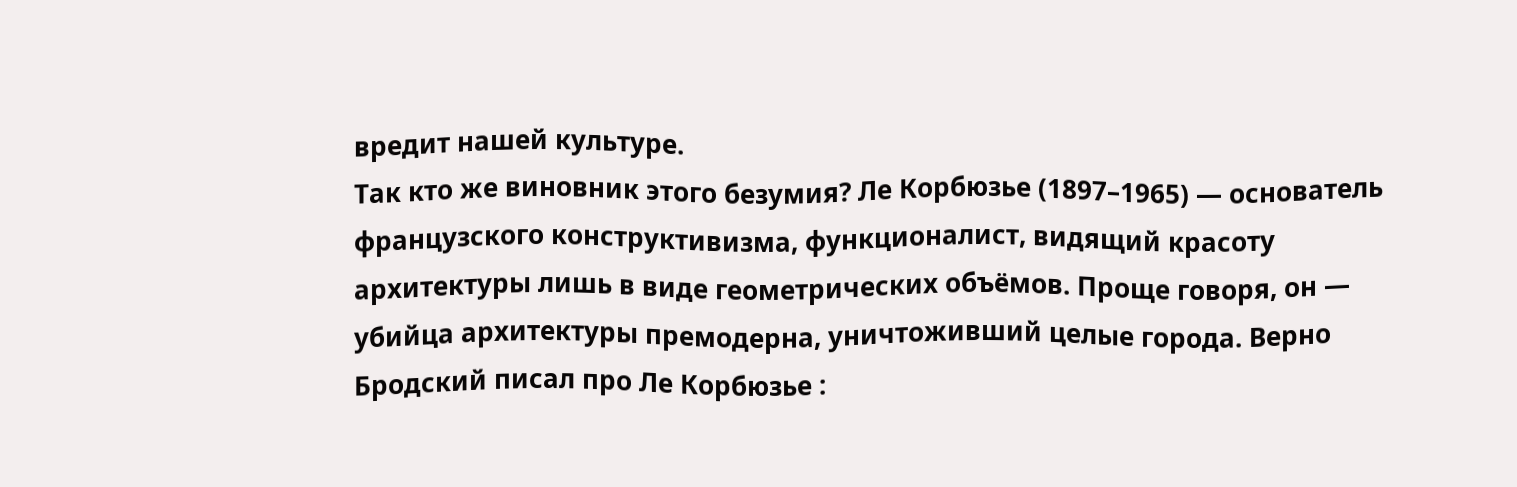вредит нашей культуре.
Так кто же виновник этого безумия? Ле Корбюзье (1897–1965) — основатель французского конструктивизма, функционалист, видящий красоту архитектуры лишь в виде геометрических объёмов. Проще говоря, он — убийца архитектуры премодерна, уничтоживший целые города. Верно Бродский писал про Ле Корбюзье :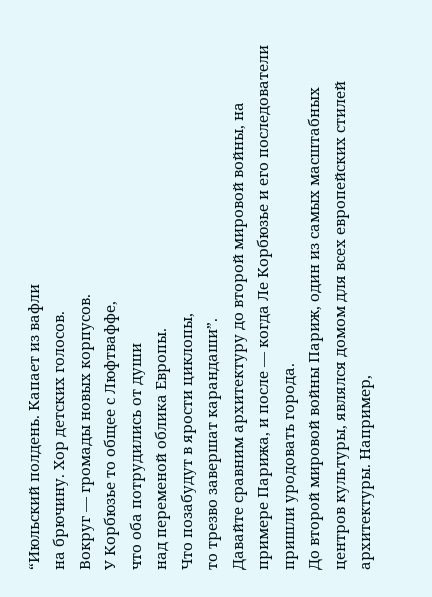“Июльский полдень. Капает из вафли
на брючину. Хор детских голосов.
Вокруг — громады новых корпусов.
У Корбюзье то общее с Люфтваффе,
что оба потрудились от души
над переменой облика Европы.
Что позабудут в ярости циклопы,
то трезво завершат карандаши”.
Давайте сравним архитектуру до второй мировой войны, на примере Парижа, и после — когда Ле Корбюзье и его последователи пришли уродовать города.
До второй мировой войны Париж, один из самых масштабных центров культуры, являлся домом для всех европейских стилей архитектуры. Например,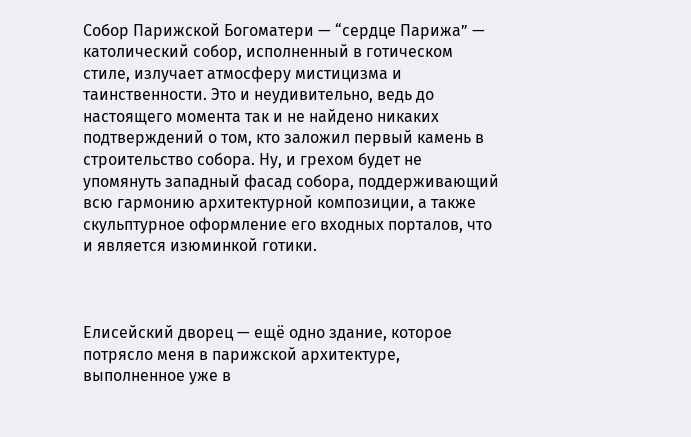Собор Парижской Богоматери — “сердце Парижа” — католический собор, исполненный в готическом стиле, излучает атмосферу мистицизма и таинственности. Это и неудивительно, ведь до настоящего момента так и не найдено никаких подтверждений о том, кто заложил первый камень в строительство собора. Ну, и грехом будет не упомянуть западный фасад собора, поддерживающий всю гармонию архитектурной композиции, а также скульптурное оформление его входных порталов, что и является изюминкой готики.



Елисейский дворец — ещё одно здание, которое потрясло меня в парижской архитектуре, выполненное уже в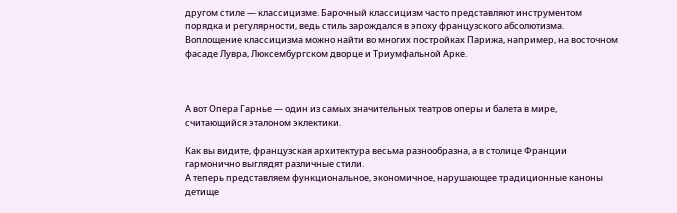другом стиле — классицизме. Барочный классицизм часто представляют инструментом порядка и регулярности, ведь стиль зарождался в эпоху французского абсолютизма. Воплощение классицизма можно найти во многих постройках Парижа, например, на восточном фасаде Лувра, Люксембургском дворце и Триумфальной Арке.



А вот Опера Гарнье — один из самых значительных театров оперы и балета в мире, считающийся эталоном эклектики.

Как вы видите, французская архитектура весьма разнообразна, а в столице Франции гармонично выглядят различные стили.
А теперь представляем функциональное, экономичное, нарушающее традиционные каноны детище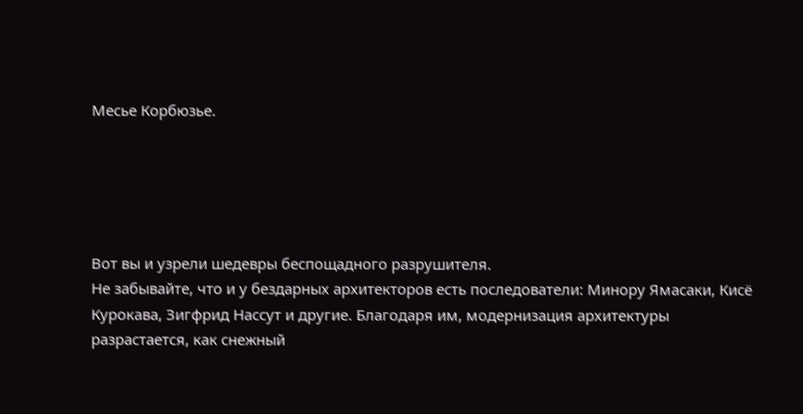Месье Корбюзье.





Вот вы и узрели шедевры беспощадного разрушителя.
Не забывайте, что и у бездарных архитекторов есть последователи: Минору Ямасаки, Кисё Курокава, Зигфрид Нассут и другие. Благодаря им, модернизация архитектуры разрастается, как снежный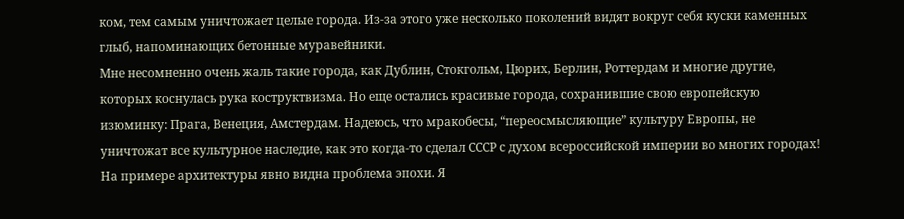ком, тем самым уничтожает целые города. Из-за этого уже несколько поколений видят вокруг себя куски каменных глыб, напоминающих бетонные муравейники.
Мне несомненно очень жаль такие города, как Дублин, Стокгольм, Цюрих, Берлин, Роттердам и многие другие, которых коснулась рука коструктвизма. Но еще остались красивые города, сохранившие свою европейскую изюминку: Прага, Венеция, Амстердам. Надеюсь, что мракобесы, “переосмысляющие” культуру Европы, не уничтожат все культурное наследие, как это когда-то сделал СССР с духом всероссийской империи во многих городах!
На примере архитектуры явно видна проблема эпохи. Я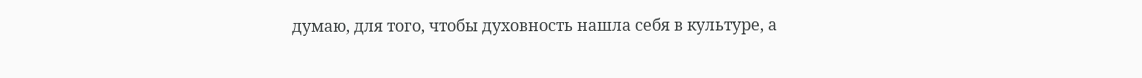думаю, для того, чтобы духовность нашла себя в культуре, а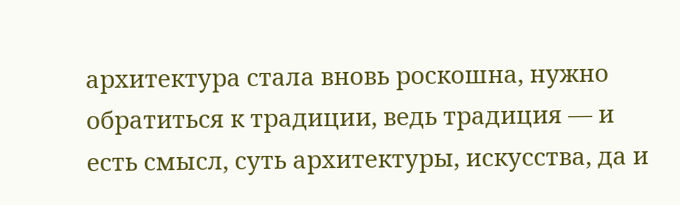архитектура стала вновь роскошна, нужно обратиться к традиции, ведь традиция — и есть смысл, суть архитектуры, искусства, да и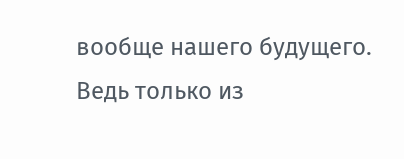вообще нашего будущего. Ведь только из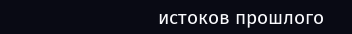истоков прошлого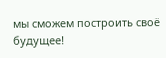мы сможем построить своё будущее!